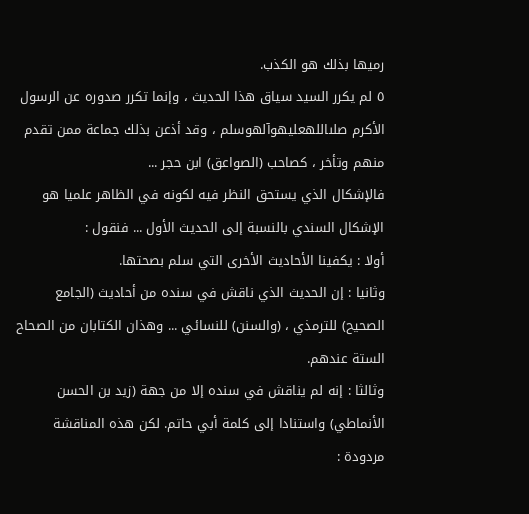رميها بذلك هو الكذب.
٥ لم يكرر السيد سياق هذا الحديث ، وإنما تكرر صدوره عن الرسول الأكرم صلىاللهعليهوآلهوسلم ، وقد أذعن بذلك جماعة ممن تقدم منهم وتأخر ، كصاحب (الصواعق) ابن حجر ...
فالإشكال الذي يستحق النظر فيه لكونه في الظاهر علميا هو الإشكال السندي بالنسبة إلى الحديث الأول ... فنقول :
أولا : يكفينا الأحاديث الأخرى التي سلم بصحتها.
وثانيا : إن الحديث الذي ناقش في سنده من أحاديث (الجامع الصحيح) للترمذي ، (والسنن) للنسائي ... وهذان الكتابان من الصحاح الستة عندهم.
وثالثا : إنه لم يناقش في سنده إلا من جهة (زيد بن الحسن الأنماطي) واستنادا إلى كلمة أبي حاتم. لكن هذه المناقشة مردودة :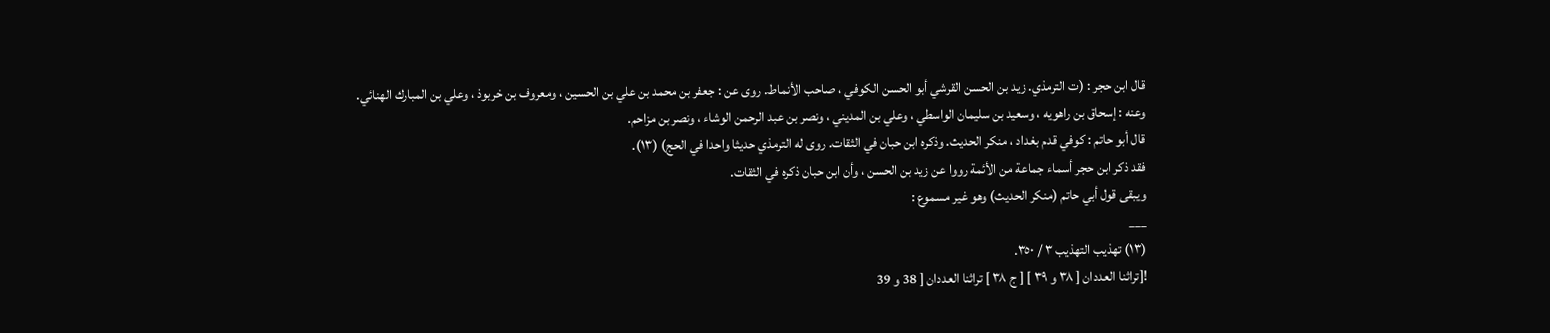قال ابن حجر : (ت الترمذي. زيد بن الحسن القرشي أبو الحسن الكوفي ، صاحب الأنماط. روى عن : جعفر بن محمد بن علي بن الحسين ، ومعروف بن خربوذ ، وعلي بن المبارك الهنائي.
وعنه : إسحاق بن راهويه ، وسعيد بن سليمان الواسطي ، وعلي بن المديني ، ونصر بن عبد الرحمن الوشاء ، ونصر بن مزاحم.
قال أبو حاتم : كوفي قدم بغداد ، منكر الحديث. وذكره ابن حبان في الثقات. روى له الترمذي حديثا واحدا في الحج) (١٣).
فقد ذكر ابن حجر أسماء جماعة من الأئمة رووا عن زيد بن الحسن ، وأن ابن حبان ذكره في الثقات.
ويبقى قول أبي حاتم (منكر الحديث) وهو غير مسموع :
___
(١٣) تهذيب التهذيب ٣ / ٣٥٠.
![تراثنا العددان [ ٣٨ و ٣٩ ] [ ج ٣٨ ] تراثنا العددان [ 38 و 39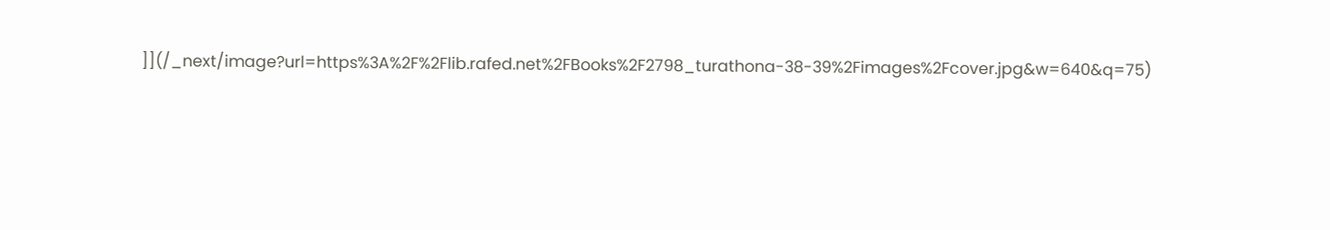]](/_next/image?url=https%3A%2F%2Flib.rafed.net%2FBooks%2F2798_turathona-38-39%2Fimages%2Fcover.jpg&w=640&q=75)